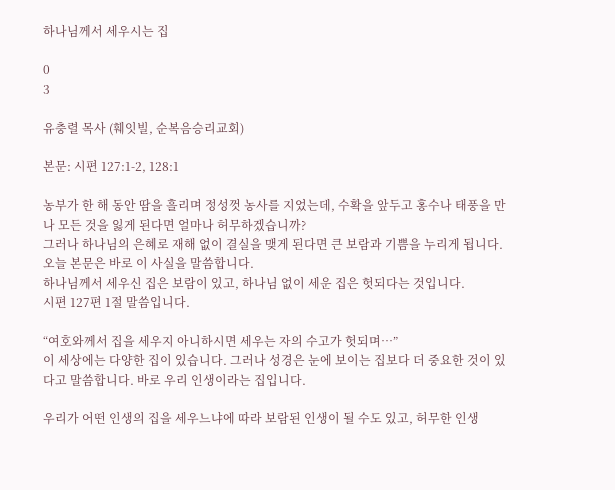하나님께서 세우시는 집

0
3

유충렬 목사 (훼잇빌, 순복음승리교회)

본문: 시편 127:1-2, 128:1

농부가 한 해 동안 땀을 흘리며 정성껏 농사를 지었는데, 수확을 앞두고 홍수나 태풍을 만
나 모든 것을 잃게 된다면 얼마나 허무하겠습니까?
그러나 하나님의 은혜로 재해 없이 결실을 맺게 된다면 큰 보람과 기쁨을 누리게 됩니다.
오늘 본문은 바로 이 사실을 말씀합니다.
하나님께서 세우신 집은 보람이 있고, 하나님 없이 세운 집은 헛되다는 것입니다.
시편 127편 1절 말씀입니다.

“여호와께서 집을 세우지 아니하시면 세우는 자의 수고가 헛되며…”
이 세상에는 다양한 집이 있습니다. 그러나 성경은 눈에 보이는 집보다 더 중요한 것이 있
다고 말씀합니다. 바로 우리 인생이라는 집입니다.

우리가 어떤 인생의 집을 세우느냐에 따라 보람된 인생이 될 수도 있고, 허무한 인생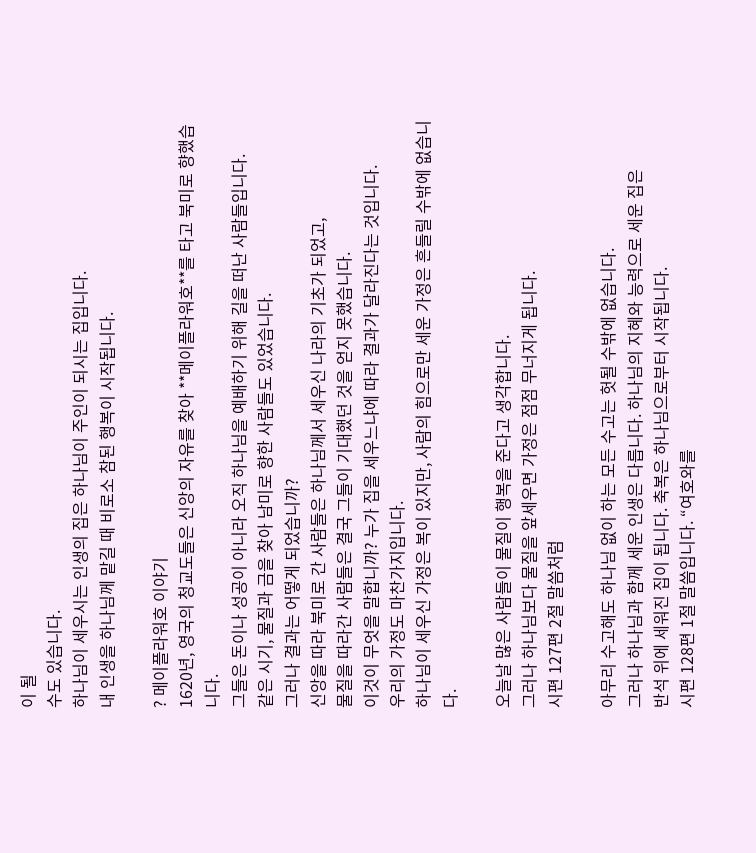이 될
수도 있습니다.
하나님이 세우시는 인생의 집은 하나님이 주인이 되시는 집입니다.
내 인생을 하나님께 맡길 때 비로소 참된 행복이 시작됩니다.

? 메이플라워호 이야기
1620년, 영국의 청교도들은 신앙의 자유를 찾아 **메이플라워호**를 타고 북미로 향했습
니다.
그들은 돈이나 성공이 아니라 오직 하나님을 예배하기 위해 길을 떠난 사람들입니다.
같은 시기, 물질과 금을 찾아 남미로 향한 사람들도 있었습니다.
그러나 결과는 어떻게 되었습니까?
신앙을 따라 북미로 간 사람들은 하나님께서 세우신 나라의 기초가 되었고,
물질을 따라간 사람들은 결국 그들이 기대했던 것을 얻지 못했습니다.
이것이 무엇을 말합니까? 누가 집을 세우느냐에 따라 결과가 달라진다는 것입니다.
우리의 가정도 마찬가지입니다.
하나님이 세우신 가정은 복이 있지만, 사람의 힘으로만 세운 가정은 흔들릴 수밖에 없습니
다.

오늘날 많은 사람들이 물질이 행복을 준다고 생각합니다.
그러나 하나님보다 물질을 앞세우면 가정은 점점 무너지게 됩니다.
시편 127편 2절 말씀처럼

아무리 수고해도 하나님 없이 하는 모든 수고는 헛될 수밖에 없습니다.
그러나 하나님과 함께 세운 인생은 다릅니다. 하나님의 지혜와 능력으로 세운 집은
반석 위에 세워진 집이 됩니다. 축복은 하나님으로부터 시작됩니다.
시편 128편 1절 말씀입니다. “여호와를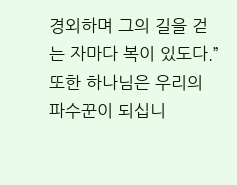경외하며 그의 길을 걷는 자마다 복이 있도다.”
또한 하나님은 우리의 파수꾼이 되십니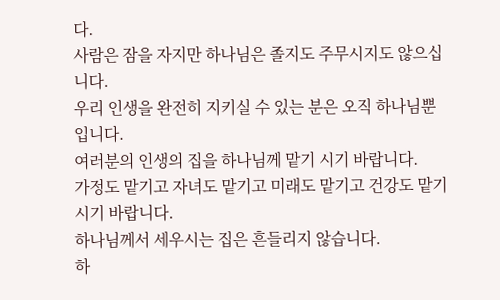다.
사람은 잠을 자지만 하나님은 졸지도 주무시지도 않으십니다.
우리 인생을 완전히 지키실 수 있는 분은 오직 하나님뿐입니다.
여러분의 인생의 집을 하나님께 맡기 시기 바랍니다.
가정도 맡기고 자녀도 맡기고 미래도 맡기고 건강도 맡기시기 바랍니다.
하나님께서 세우시는 집은 흔들리지 않습니다.
하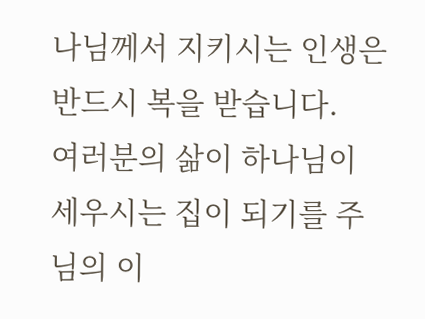나님께서 지키시는 인생은 반드시 복을 받습니다.
여러분의 삶이 하나님이 세우시는 집이 되기를 주님의 이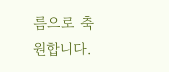름으로 축원합니다.